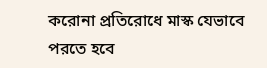করোনা প্রতিরোধে মাস্ক যেভাবে পরতে হবে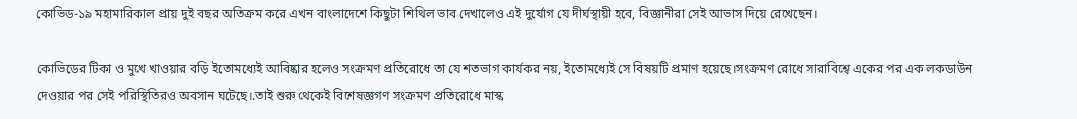কোভিড-১৯ মহামারিকাল প্রায় দুই বছর অতিক্রম করে এখন বাংলাদেশে কিছুটা শিথিল ভাব দেখালেও এই দুর্যোগ যে দীর্ঘস্থায়ী হবে, বিজ্ঞানীরা সেই আভাস দিয়ে রেখেছেন।

কোভিডের টিকা ও মুখে খাওয়ার বড়ি ইতোমধ্যেই আবিষ্কার হলেও সংক্রমণ প্রতিরোধে তা যে শতভাগ কার্যকর নয়, ইতোমধ্যেই সে বিষয়টি প্রমাণ হয়েছে।সংক্রমণ রোধে সারাবিশ্বে একের পর এক লকডাউন দেওয়ার পর সেই পরিস্থিতিরও অবসান ঘটেছে।.তাই শুরু থেকেই বিশেষজ্ঞগণ সংক্রমণ প্রতিরোধে মাস্ক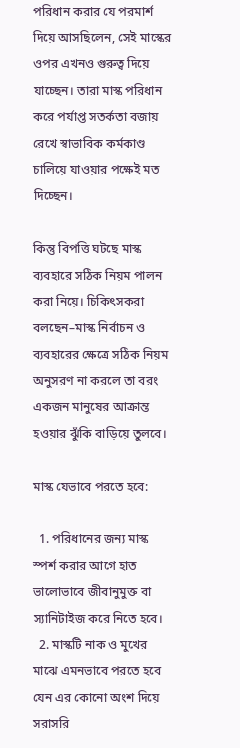পরিধান করার যে পরমার্শ দিয়ে আসছিলেন, সেই মাস্কের ওপর এখনও গুরুত্ব দিয়ে যাচ্ছেন। তারা মাস্ক পরিধান করে পর্যাপ্ত সতর্কতা বজায় রেখে স্বাভাবিক কর্মকাণ্ড চালিয়ে যাওয়ার পক্ষেই মত দিচ্ছেন।

কিন্তু বিপত্তি ঘটছে মাস্ক ব্যবহারে সঠিক নিয়ম পালন করা নিয়ে। চিকিৎসকরা বলছেন–মাস্ক নির্বাচন ও ব্যবহারের ক্ষেত্রে সঠিক নিয়ম অনুসরণ না করলে তা বরং একজন মানুষের আক্রান্ত হওয়ার ঝুঁকি বাড়িয়ে তুলবে।

মাস্ক যেভাবে পরতে হবে:

  1. পরিধানের জন্য মাস্ক স্পর্শ করার আগে হাত ভালোভাবে জীবানুমুক্ত বা স্যানিটাইজ করে নিতে হবে।
  2. মাস্কটি নাক ও মুখের মাঝে এমনভাবে পরতে হবে যেন এর কোনো অংশ দিয়ে সরাসরি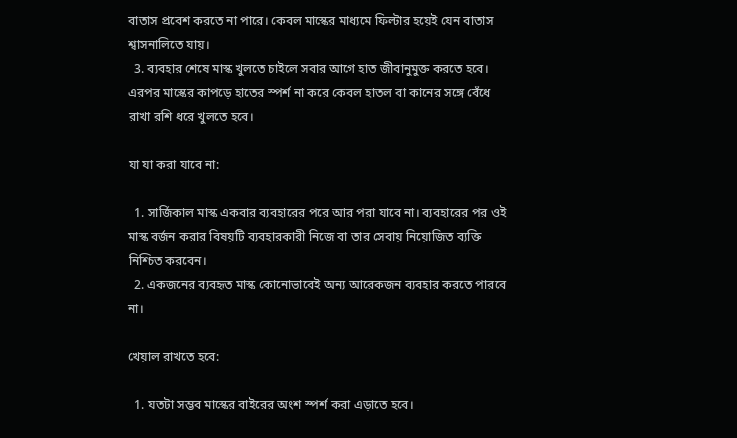বাতাস প্রবেশ করতে না পারে। কেবল মাস্কের মাধ্যমে ফিল্টার হয়েই যেন বাতাস শ্বাসনালিতে যায়।
  3. ব্যবহার শেষে মাস্ক খুলতে চাইলে সবার আগে হাত জীবানুমুক্ত করতে হবে। এরপর মাস্কের কাপড়ে হাতের স্পর্শ না করে কেবল হাতল বা কানের সঙ্গে বেঁধে রাখা রশি ধরে খুলতে হবে।

যা যা করা যাবে না:

  1. সার্জিকাল মাস্ক একবার ব্যবহারের পরে আর পরা যাবে না। ব্যবহারের পর ওই মাস্ক বর্জন করার বিষয়টি ব্যবহারকারী নিজে বা তার সেবায় নিয়োজিত ব্যক্তি নিশ্চিত করবেন।
  2. একজনের ব্যবহৃত মাস্ক কোনোভাবেই অন্য আরেকজন ব্যবহার করতে পারবে না।

খেয়াল রাখতে হবে:

  1. যতটা সম্ভব মাস্কের বাইরের অংশ স্পর্শ করা এড়াতে হবে।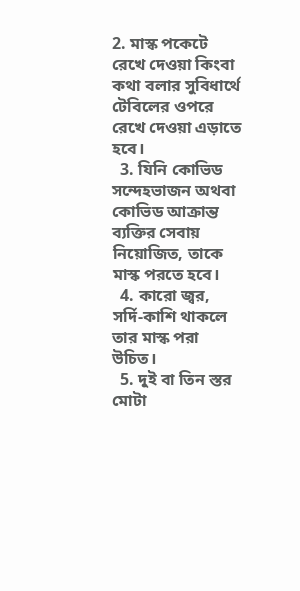2. মাস্ক পকেটে রেখে দেওয়া কিংবা কথা বলার সুবিধার্থে টেবিলের ওপরে রেখে দেওয়া এড়াতে হবে।
  3. যিনি কোভিড সন্দেহভাজন অথবা কোভিড আক্রান্ত ব্যক্তির সেবায় নিয়োজিত, তাকে মাস্ক পরতে হবে।
  4. কারো জ্বর, সর্দি-কাশি থাকলে তার মাস্ক পরা উচিত।
  5. দুই বা তিন স্তর মোটা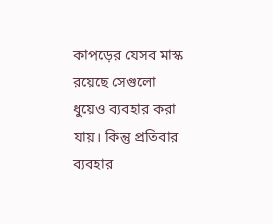কাপড়ের যেসব মাস্ক রয়েছে সেগুলো ধুয়েও ব্যবহার করা যায়। কিন্তু প্রতিবার ব্যবহার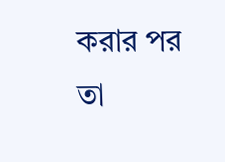করার পর তা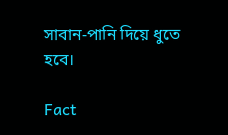সাবান-পানি দিয়ে ধুতে হবে।

Fact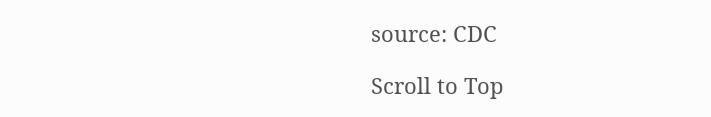source: CDC

Scroll to Top